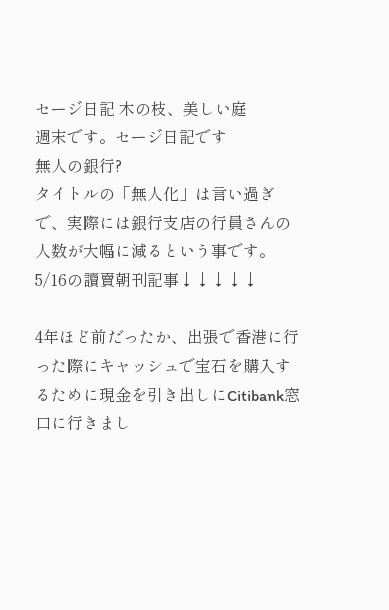セージ日記 木の枝、美しい庭
週末です。セージ日記です
無人の銀行?
タイトルの「無人化」は言い過ぎで、実際には銀行支店の行員さんの人数が大幅に減るという事です。
5/16の讀賣朝刊記事↓↓↓↓↓

4年ほど前だったか、出張で香港に行った際にキャッシュで宝石を購入するために現金を引き出しにCitibank窓口に行きまし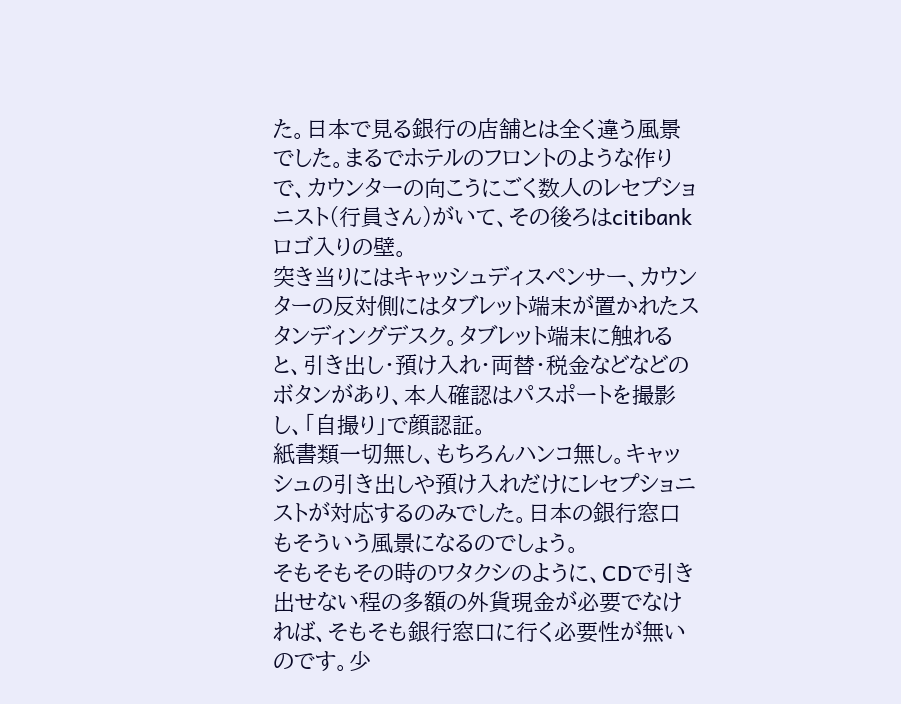た。日本で見る銀行の店舗とは全く違う風景でした。まるでホテルのフロントのような作りで、カウンターの向こうにごく数人のレセプショニスト(行員さん)がいて、その後ろはcitibankロゴ入りの壁。
突き当りにはキャッシュディスペンサー、カウンターの反対側にはタブレット端末が置かれたスタンディングデスク。タブレット端末に触れると、引き出し・預け入れ・両替・税金などなどのボタンがあり、本人確認はパスポートを撮影し、「自撮り」で顔認証。
紙書類一切無し、もちろんハンコ無し。キャッシュの引き出しや預け入れだけにレセプショニストが対応するのみでした。日本の銀行窓口もそういう風景になるのでしょう。
そもそもその時のワタクシのように、CDで引き出せない程の多額の外貨現金が必要でなければ、そもそも銀行窓口に行く必要性が無いのです。少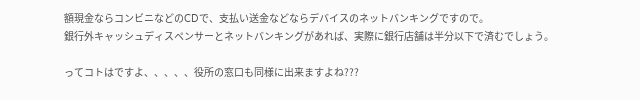額現金ならコンビニなどのCDで、支払い送金などならデバイスのネットバンキングですので。
銀行外キャッシュディスペンサーとネットバンキングがあれば、実際に銀行店舗は半分以下で済むでしょう。

ってコトはですよ、、、、、役所の窓口も同様に出来ますよね???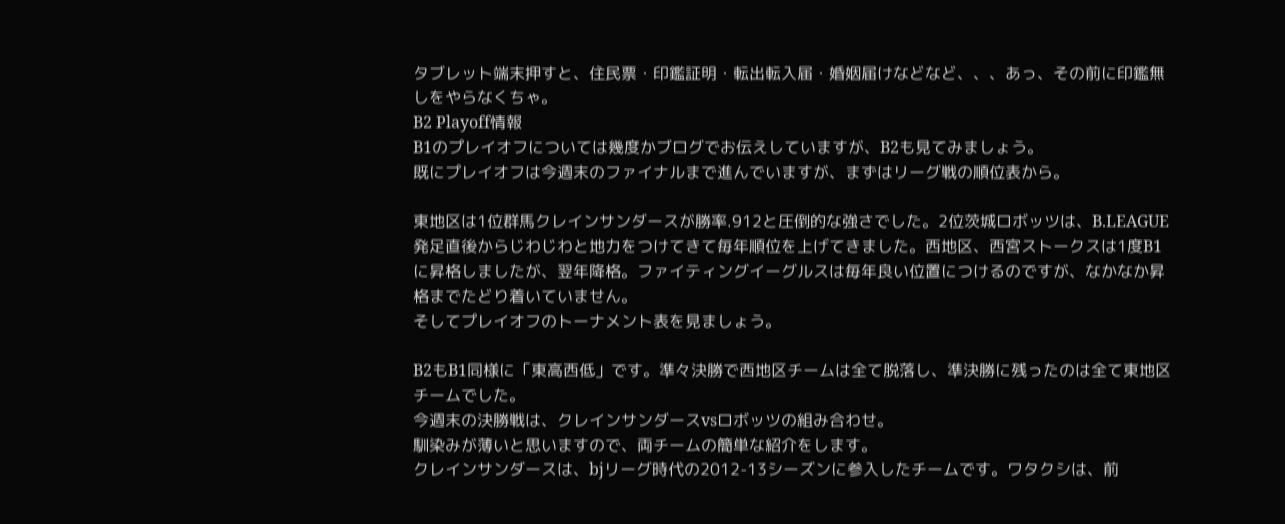タブレット端末押すと、住民票・印鑑証明・転出転入届・婚姻届けなどなど、、、あっ、その前に印鑑無しをやらなくちゃ。
B2 Playoff情報
B1のプレイオフについては幾度かブログでお伝えしていますが、B2も見てみましょう。
既にプレイオフは今週末のファイナルまで進んでいますが、まずはリーグ戦の順位表から。

東地区は1位群馬クレインサンダースが勝率.912と圧倒的な強さでした。2位茨城ロボッツは、B.LEAGUE発足直後からじわじわと地力をつけてきて毎年順位を上げてきました。西地区、西宮ストークスは1度B1に昇格しましたが、翌年降格。ファイティングイーグルスは毎年良い位置につけるのですが、なかなか昇格までたどり着いていません。
そしてプレイオフのトーナメント表を見ましょう。

B2もB1同様に「東高西低」です。準々決勝で西地区チームは全て脱落し、準決勝に残ったのは全て東地区チームでした。
今週末の決勝戦は、クレインサンダースvsロボッツの組み合わせ。
馴染みが薄いと思いますので、両チームの簡単な紹介をします。
クレインサンダースは、bjリーグ時代の2012-13シーズンに参入したチームです。ワタクシは、前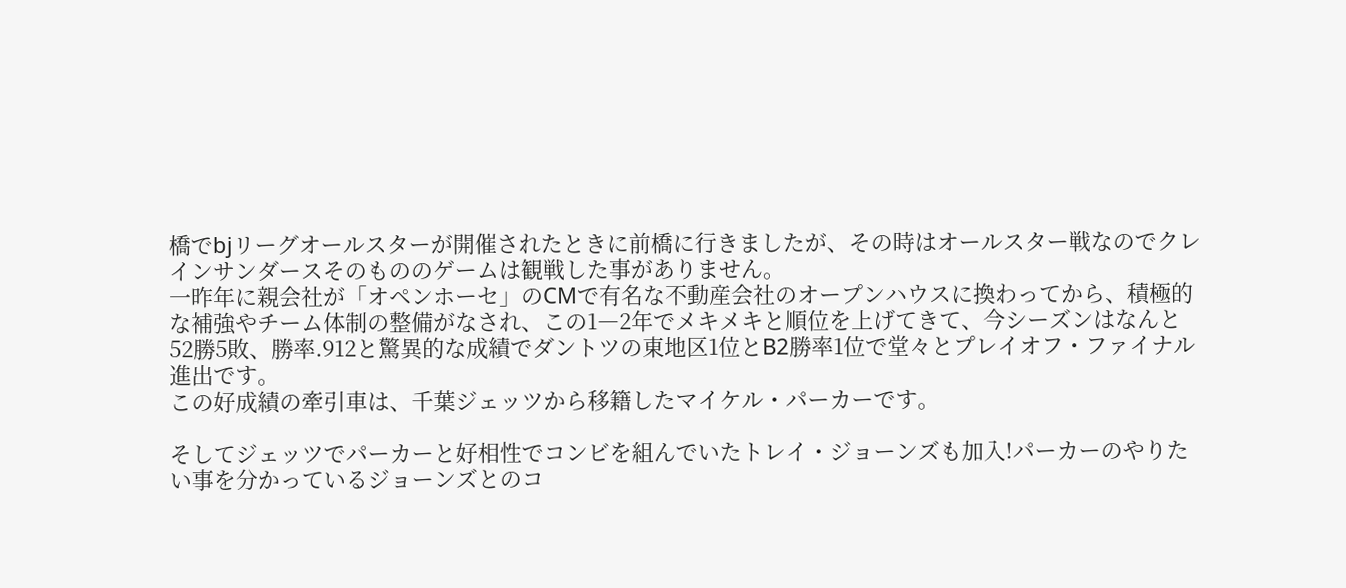橋でbjリーグオールスターが開催されたときに前橋に行きましたが、その時はオールスター戦なのでクレインサンダースそのもののゲームは観戦した事がありません。
一昨年に親会社が「オペンホーセ」のCMで有名な不動産会社のオープンハウスに換わってから、積極的な補強やチーム体制の整備がなされ、この1―2年でメキメキと順位を上げてきて、今シーズンはなんと52勝5敗、勝率.912と驚異的な成績でダントツの東地区1位とB2勝率1位で堂々とプレイオフ・ファイナル進出です。
この好成績の牽引車は、千葉ジェッツから移籍したマイケル・パーカーです。

そしてジェッツでパーカーと好相性でコンビを組んでいたトレイ・ジョーンズも加入!パーカーのやりたい事を分かっているジョーンズとのコ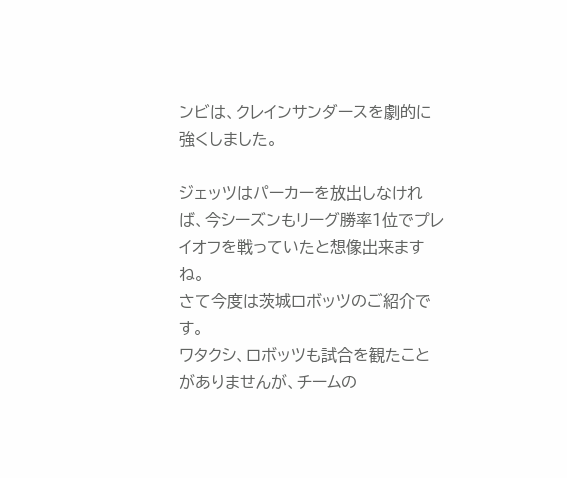ンビは、クレインサンダースを劇的に強くしました。

ジェッツはパーカーを放出しなければ、今シーズンもリーグ勝率1位でプレイオフを戦っていたと想像出来ますね。
さて今度は茨城ロボッツのご紹介です。
ワタクシ、ロボッツも試合を観たことがありませんが、チームの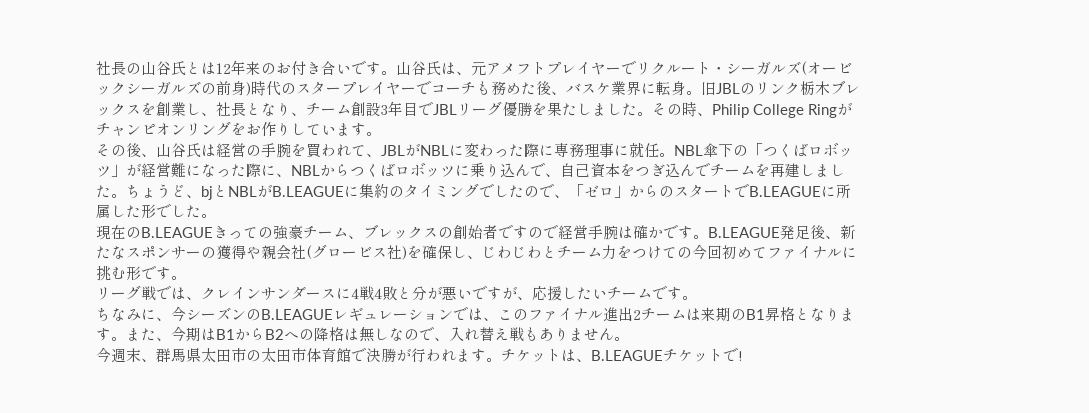社長の山谷氏とは12年来のお付き合いです。山谷氏は、元アメフトプレイヤーでリクルート・シーガルズ(オービックシーガルズの前身)時代のスタープレイヤーでコーチも務めた後、バスケ業界に転身。旧JBLのリンク栃木ブレックスを創業し、社長となり、チーム創設3年目でJBLリーグ優勝を果たしました。その時、Philip College Ringがチャンピオンリングをお作りしています。
その後、山谷氏は経営の手腕を買われて、JBLがNBLに変わった際に専務理事に就任。NBL傘下の「つくばロボッツ」が経営難になった際に、NBLからつくばロボッツに乗り込んで、自己資本をつぎ込んでチームを再建しました。ちょうど、bjとNBLがB.LEAGUEに集約のタイミングでしたので、「ゼロ」からのスタートでB.LEAGUEに所属した形でした。
現在のB.LEAGUEきっての強豪チーム、ブレックスの創始者ですので経営手腕は確かです。B.LEAGUE発足後、新たなスポンサーの獲得や親会社(グロービス社)を確保し、じわじわとチーム力をつけての今回初めてファイナルに挑む形です。
リーグ戦では、クレインサンダースに4戦4敗と分が悪いですが、応援したいチームです。
ちなみに、今シーズンのB.LEAGUEレギュレーションでは、このファイナル進出2チームは来期のB1昇格となります。また、今期はB1からB2への降格は無しなので、入れ替え戦もありません。
今週末、群馬県太田市の太田市体育館で決勝が行われます。チケットは、B.LEAGUEチケットで!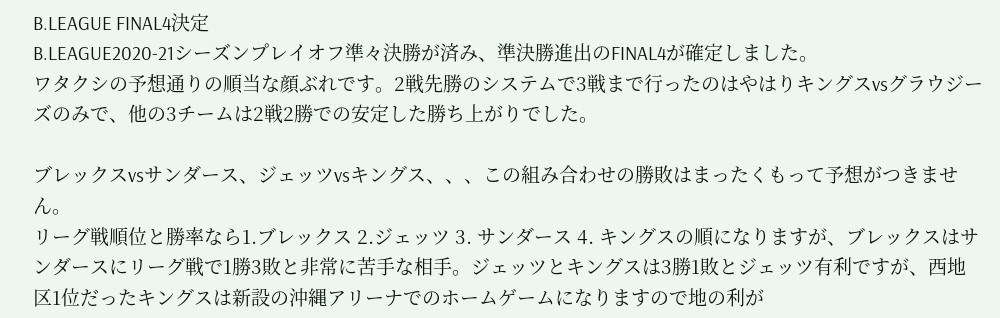B.LEAGUE FINAL4決定
B.LEAGUE2020-21シーズンプレイオフ準々決勝が済み、準決勝進出のFINAL4が確定しました。
ワタクシの予想通りの順当な顔ぶれです。2戦先勝のシステムで3戦まで行ったのはやはりキングスvsグラウジーズのみで、他の3チームは2戦2勝での安定した勝ち上がりでした。

ブレックスvsサンダース、ジェッツvsキングス、、、この組み合わせの勝敗はまったくもって予想がつきません。
リーグ戦順位と勝率なら1.ブレックス 2.ジェッツ 3. サンダース 4. キングスの順になりますが、ブレックスはサンダースにリーグ戦で1勝3敗と非常に苦手な相手。ジェッツとキングスは3勝1敗とジェッツ有利ですが、西地区1位だったキングスは新設の沖縄アリーナでのホームゲームになりますので地の利が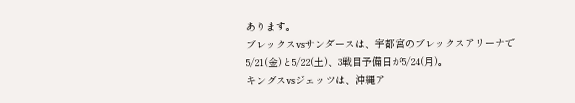あります。
ブレックスvsサンダースは、宇都宮のブレックスアリーナで5/21(金)と5/22(土)、3戦目予備日が5/24(月)。
キングスvsジェッツは、沖縄ア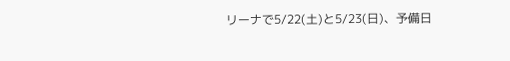リーナで5/22(土)と5/23(日)、予備日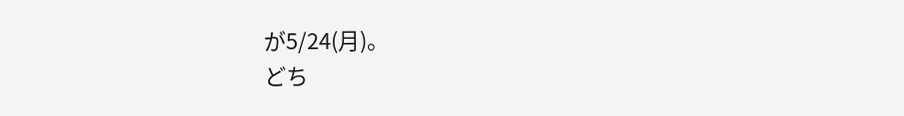が5/24(月)。
どち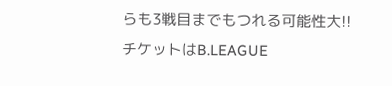らも3戦目までもつれる可能性大!!
チケットはB.LEAGUE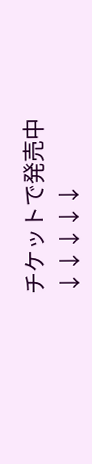チケットで発売中↓↓↓↓↓